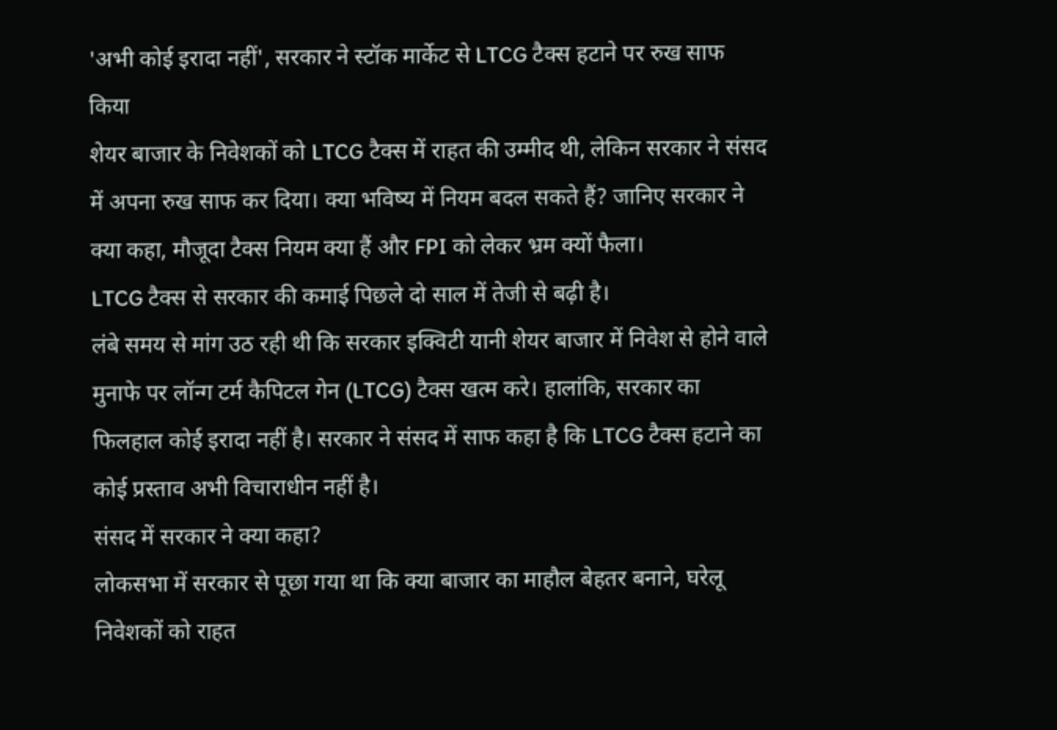'अभी कोई इरादा नहीं', सरकार ने स्टॉक मार्केट से LTCG टैक्स हटाने पर रुख साफ किया
शेयर बाजार के निवेशकों को LTCG टैक्स में राहत की उम्मीद थी, लेकिन सरकार ने संसद में अपना रुख साफ कर दिया। क्या भविष्य में नियम बदल सकते हैं? जानिए सरकार ने क्या कहा, मौजूदा टैक्स नियम क्या हैं और FPI को लेकर भ्रम क्यों फैला।
LTCG टैक्स से सरकार की कमाई पिछले दो साल में तेजी से बढ़ी है।
लंबे समय से मांग उठ रही थी कि सरकार इक्विटी यानी शेयर बाजार में निवेश से होने वाले मुनाफे पर लॉन्ग टर्म कैपिटल गेन (LTCG) टैक्स खत्म करे। हालांकि, सरकार का फिलहाल कोई इरादा नहीं है। सरकार ने संसद में साफ कहा है कि LTCG टैक्स हटाने का कोई प्रस्ताव अभी विचाराधीन नहीं है।
संसद में सरकार ने क्या कहा?
लोकसभा में सरकार से पूछा गया था कि क्या बाजार का माहौल बेहतर बनाने, घरेलू निवेशकों को राहत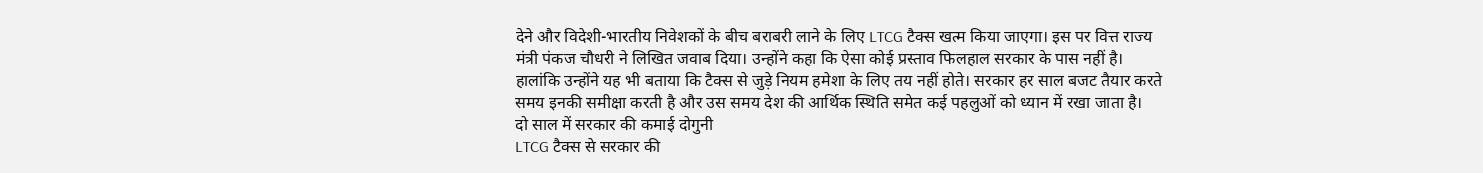देने और विदेशी-भारतीय निवेशकों के बीच बराबरी लाने के लिए LTCG टैक्स खत्म किया जाएगा। इस पर वित्त राज्य मंत्री पंकज चौधरी ने लिखित जवाब दिया। उन्होंने कहा कि ऐसा कोई प्रस्ताव फिलहाल सरकार के पास नहीं है।
हालांकि उन्होंने यह भी बताया कि टैक्स से जुड़े नियम हमेशा के लिए तय नहीं होते। सरकार हर साल बजट तैयार करते समय इनकी समीक्षा करती है और उस समय देश की आर्थिक स्थिति समेत कई पहलुओं को ध्यान में रखा जाता है।
दो साल में सरकार की कमाई दोगुनी
LTCG टैक्स से सरकार की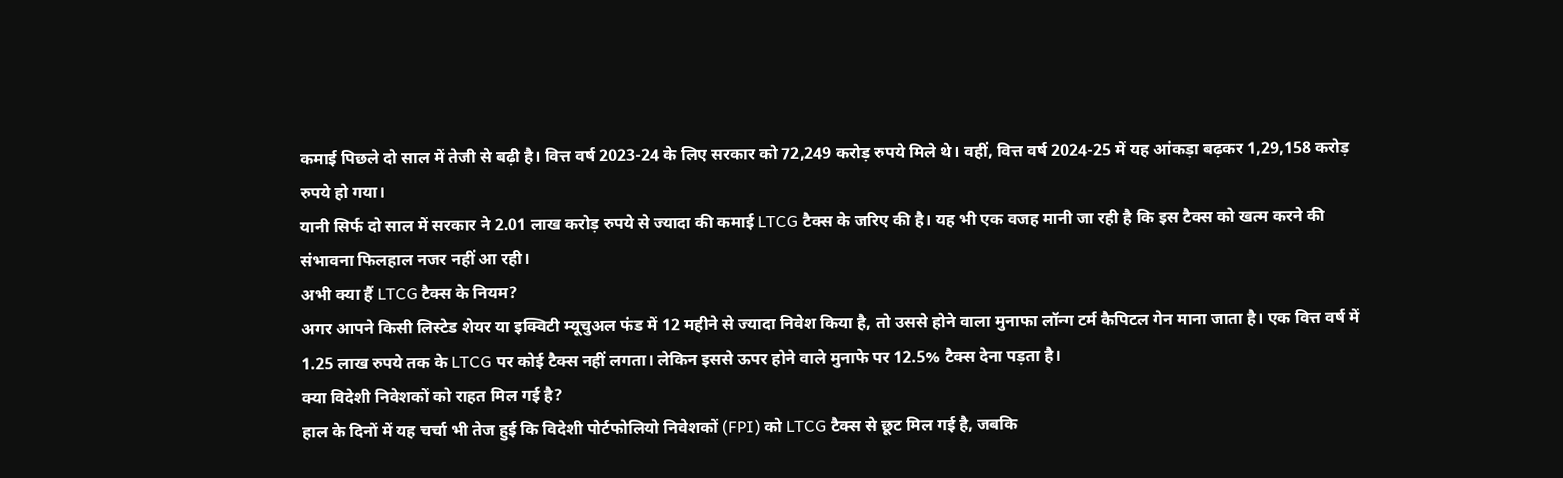कमाई पिछले दो साल में तेजी से बढ़ी है। वित्त वर्ष 2023-24 के लिए सरकार को 72,249 करोड़ रुपये मिले थे। वहीं, वित्त वर्ष 2024-25 में यह आंकड़ा बढ़कर 1,29,158 करोड़ रुपये हो गया।
यानी सिर्फ दो साल में सरकार ने 2.01 लाख करोड़ रुपये से ज्यादा की कमाई LTCG टैक्स के जरिए की है। यह भी एक वजह मानी जा रही है कि इस टैक्स को खत्म करने की संभावना फिलहाल नजर नहीं आ रही।
अभी क्या हैं LTCG टैक्स के नियम?
अगर आपने किसी लिस्टेड शेयर या इक्विटी म्यूचुअल फंड में 12 महीने से ज्यादा निवेश किया है, तो उससे होने वाला मुनाफा लॉन्ग टर्म कैपिटल गेन माना जाता है। एक वित्त वर्ष में 1.25 लाख रुपये तक के LTCG पर कोई टैक्स नहीं लगता। लेकिन इससे ऊपर होने वाले मुनाफे पर 12.5% टैक्स देना पड़ता है।
क्या विदेशी निवेशकों को राहत मिल गई है?
हाल के दिनों में यह चर्चा भी तेज हुई कि विदेशी पोर्टफोलियो निवेशकों (FPI) को LTCG टैक्स से छूट मिल गई है, जबकि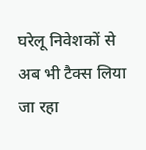घरेलू निवेशकों से अब भी टैक्स लिया जा रहा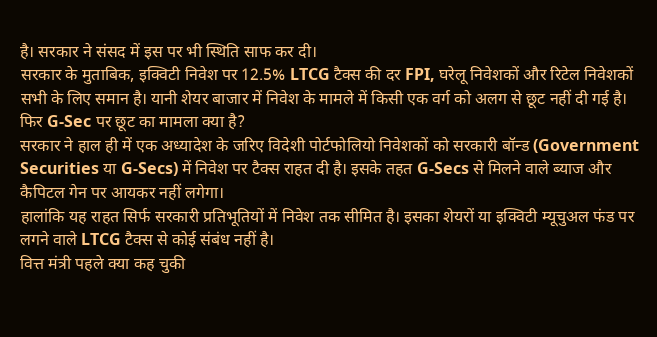है। सरकार ने संसद में इस पर भी स्थिति साफ कर दी।
सरकार के मुताबिक, इक्विटी निवेश पर 12.5% LTCG टैक्स की दर FPI, घरेलू निवेशकों और रिटेल निवेशकों सभी के लिए समान है। यानी शेयर बाजार में निवेश के मामले में किसी एक वर्ग को अलग से छूट नहीं दी गई है।
फिर G-Sec पर छूट का मामला क्या है?
सरकार ने हाल ही में एक अध्यादेश के जरिए विदेशी पोर्टफोलियो निवेशकों को सरकारी बॉन्ड (Government Securities या G-Secs) में निवेश पर टैक्स राहत दी है। इसके तहत G-Secs से मिलने वाले ब्याज और कैपिटल गेन पर आयकर नहीं लगेगा।
हालांकि यह राहत सिर्फ सरकारी प्रतिभूतियों में निवेश तक सीमित है। इसका शेयरों या इक्विटी म्यूचुअल फंड पर लगने वाले LTCG टैक्स से कोई संबंध नहीं है।
वित्त मंत्री पहले क्या कह चुकी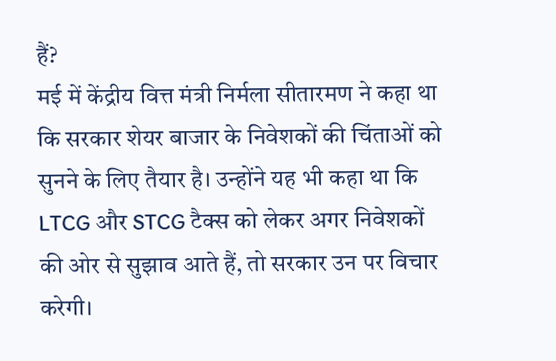हैं?
मई में केंद्रीय वित्त मंत्री निर्मला सीतारमण ने कहा था कि सरकार शेयर बाजार के निवेशकों की चिंताओं को सुनने के लिए तैयार है। उन्होंने यह भी कहा था कि LTCG और STCG टैक्स को लेकर अगर निवेशकों की ओर से सुझाव आते हैं, तो सरकार उन पर विचार करेगी।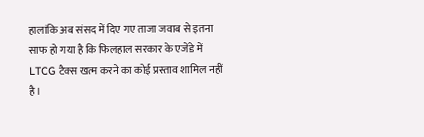हालांकि अब संसद में दिए गए ताजा जवाब से इतना साफ हो गया है कि फिलहाल सरकार के एजेंडे में LTCG टैक्स खत्म करने का कोई प्रस्ताव शामिल नहीं है।